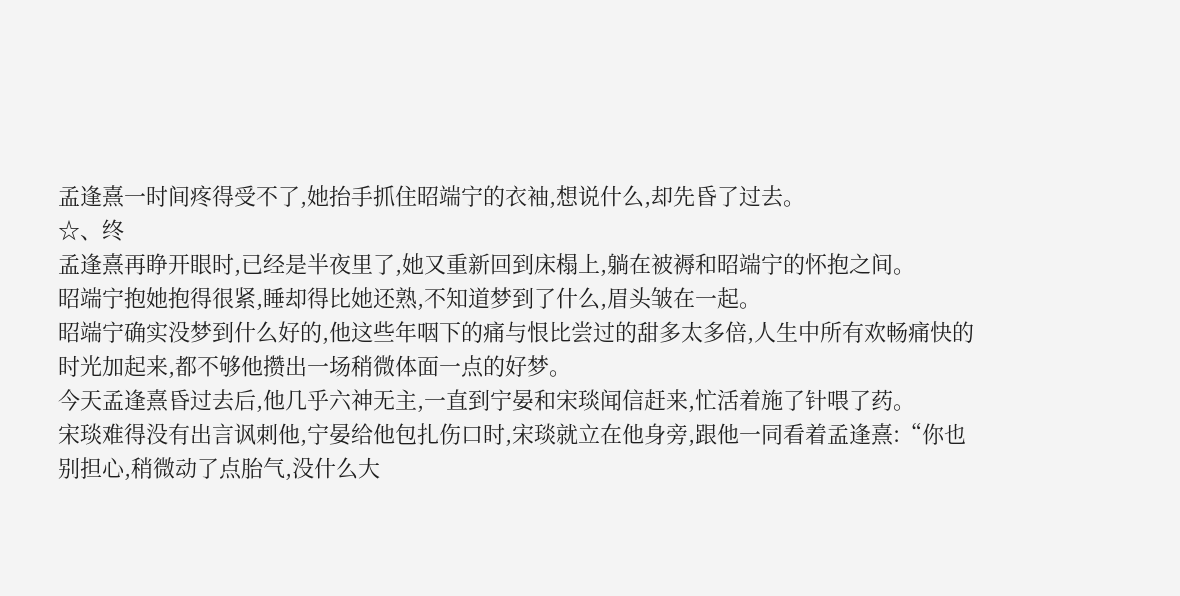孟逢熹一时间疼得受不了,她抬手抓住昭端宁的衣袖,想说什么,却先昏了过去。
☆、终
孟逢熹再睁开眼时,已经是半夜里了,她又重新回到床榻上,躺在被褥和昭端宁的怀抱之间。
昭端宁抱她抱得很紧,睡却得比她还熟,不知道梦到了什么,眉头皱在一起。
昭端宁确实没梦到什么好的,他这些年咽下的痛与恨比尝过的甜多太多倍,人生中所有欢畅痛快的时光加起来,都不够他攒出一场稍微体面一点的好梦。
今天孟逢熹昏过去后,他几乎六神无主,一直到宁晏和宋琰闻信赶来,忙活着施了针喂了药。
宋琰难得没有出言讽刺他,宁晏给他包扎伤口时,宋琰就立在他身旁,跟他一同看着孟逢熹:“你也别担心,稍微动了点胎气,没什么大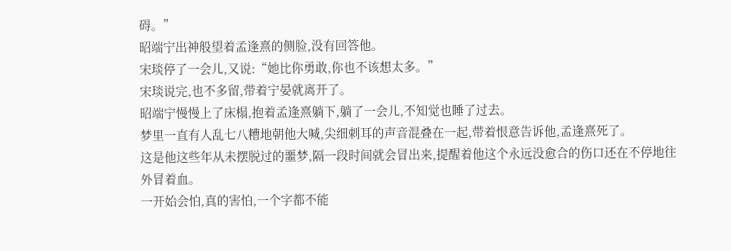碍。”
昭端宁出神般望着孟逢熹的侧脸,没有回答他。
宋琰停了一会儿,又说:“她比你勇敢,你也不该想太多。”
宋琰说完,也不多留,带着宁晏就离开了。
昭端宁慢慢上了床榻,抱着孟逢熹躺下,躺了一会儿,不知觉也睡了过去。
梦里一直有人乱七八糟地朝他大喊,尖细刺耳的声音混叠在一起,带着恨意告诉他,孟逢熹死了。
这是他这些年从未摆脱过的噩梦,隔一段时间就会冒出来,提醒着他这个永远没愈合的伤口还在不停地往外冒着血。
一开始会怕,真的害怕,一个字都不能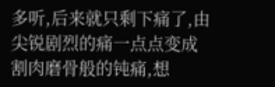多听,后来就只剩下痛了,由尖锐剧烈的痛一点点变成割肉磨骨般的钝痛,想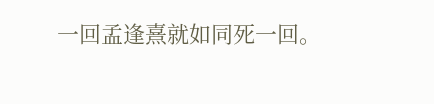一回孟逢熹就如同死一回。